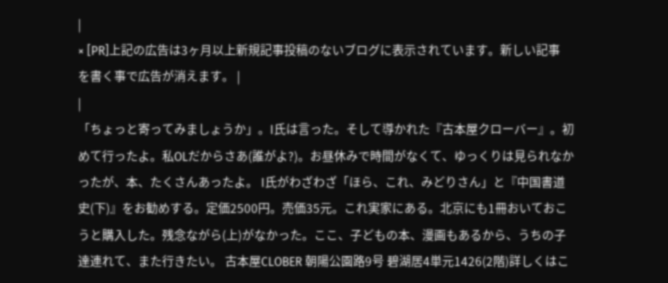|
× [PR]上記の広告は3ヶ月以上新規記事投稿のないブログに表示されています。新しい記事を書く事で広告が消えます。 |
|
「ちょっと寄ってみましょうか」。I氏は言った。そして導かれた『古本屋クローバー』。初めて行ったよ。私OLだからさあ(誰がよ?)。お昼休みで時間がなくて、ゆっくりは見られなかったが、本、たくさんあったよ。 I氏がわざわざ「ほら、これ、みどりさん」と『中国書道史(下)』をお勧めする。定価2500円。売価35元。これ実家にある。北京にも1冊おいておこうと購入した。残念ながら(上)がなかった。ここ、子どもの本、漫画もあるから、うちの子達連れて、また行きたい。 古本屋CLOBER 朝陽公園路9号 碧湖居4単元1426(2階)詳しくはこ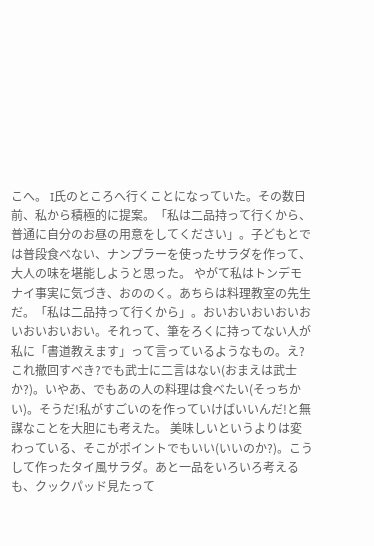こへ。 I氏のところへ行くことになっていた。その数日前、私から積極的に提案。「私は二品持って行くから、普通に自分のお昼の用意をしてください」。子どもとでは普段食べない、ナンプラーを使ったサラダを作って、大人の味を堪能しようと思った。 やがて私はトンデモナイ事実に気づき、おののく。あちらは料理教室の先生だ。「私は二品持って行くから」。おいおいおいおいおいおいおいおい。それって、筆をろくに持ってない人が私に「書道教えます」って言っているようなもの。え?これ撤回すべき?でも武士に二言はない(おまえは武士か?)。いやあ、でもあの人の料理は食べたい(そっちかい)。そうだ!私がすごいのを作っていけばいいんだ!と無謀なことを大胆にも考えた。 美味しいというよりは変わっている、そこがポイントでもいい(いいのか?)。こうして作ったタイ風サラダ。あと一品をいろいろ考えるも、クックパッド見たって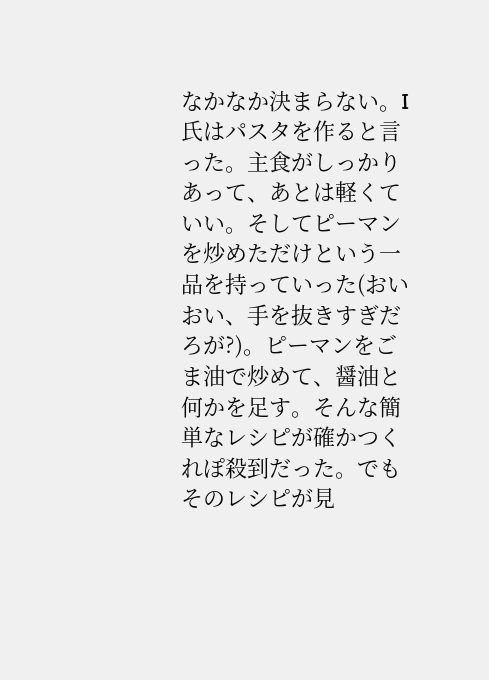なかなか決まらない。I氏はパスタを作ると言った。主食がしっかりあって、あとは軽くていい。そしてピーマンを炒めただけという一品を持っていった(おいおい、手を抜きすぎだろが?)。ピーマンをごま油で炒めて、醤油と何かを足す。そんな簡単なレシピが確かつくれぽ殺到だった。でもそのレシピが見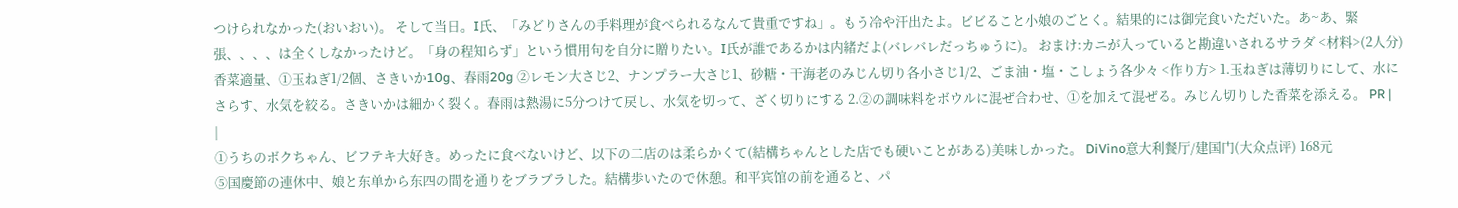つけられなかった(おいおい)。 そして当日。I氏、「みどりさんの手料理が食べられるなんて貴重ですね」。もう冷や汗出たよ。ビビること小娘のごとく。結果的には御完食いただいた。あ~あ、緊張、、、、は全くしなかったけど。「身の程知らず」という慣用句を自分に贈りたい。I氏が誰であるかは内緒だよ(バレバレだっちゅうに)。 おまけ:カニが入っていると勘違いされるサラダ <材料>(2人分) 香菜適量、①玉ねぎ1/2個、さきいか10g、春雨20g ②レモン大さじ2、ナンプラー大さじ1、砂糖・干海老のみじん切り各小さじ1/2、ごま油・塩・こしょう各少々 <作り方> 1.玉ねぎは薄切りにして、水にさらす、水気を絞る。さきいかは細かく裂く。春雨は熱湯に5分つけて戻し、水気を切って、ざく切りにする 2.②の調味料をボウルに混ぜ合わせ、①を加えて混ぜる。みじん切りした香菜を添える。 PR |
|
①うちのボクちゃん、ビフテキ大好き。めったに食べないけど、以下の二店のは柔らかくて(結構ちゃんとした店でも硬いことがある)美味しかった。 DiVino意大利餐厅/建国门(大众点评) 168元
⑤国慶節の連休中、娘と东单から东四の間を通りをブラブラした。結構歩いたので休憩。和平宾馆の前を通ると、パ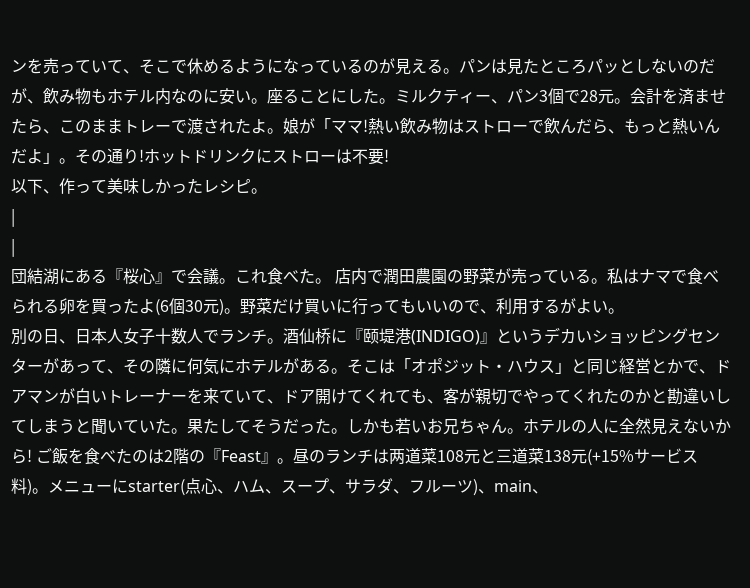ンを売っていて、そこで休めるようになっているのが見える。パンは見たところパッとしないのだが、飲み物もホテル内なのに安い。座ることにした。ミルクティー、パン3個で28元。会計を済ませたら、このままトレーで渡されたよ。娘が「ママ!熱い飲み物はストローで飲んだら、もっと熱いんだよ」。その通り!ホットドリンクにストローは不要!
以下、作って美味しかったレシピ。
|
|
団結湖にある『桜心』で会議。これ食べた。 店内で潤田農園の野菜が売っている。私はナマで食べられる卵を買ったよ(6個30元)。野菜だけ買いに行ってもいいので、利用するがよい。
別の日、日本人女子十数人でランチ。酒仙桥に『颐堤港(INDIGO)』というデカいショッピングセンターがあって、その隣に何気にホテルがある。そこは「オポジット・ハウス」と同じ経営とかで、ドアマンが白いトレーナーを来ていて、ドア開けてくれても、客が親切でやってくれたのかと勘違いしてしまうと聞いていた。果たしてそうだった。しかも若いお兄ちゃん。ホテルの人に全然見えないから! ご飯を食べたのは2階の『Feast』。昼のランチは两道菜108元と三道菜138元(+15%サービス料)。メニューにstarter(点心、ハム、スープ、サラダ、フルーツ)、main、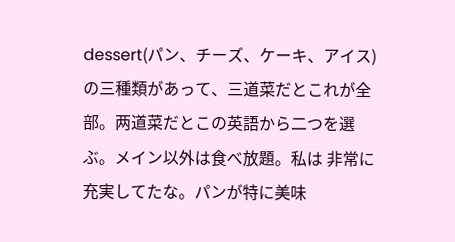dessert(パン、チーズ、ケーキ、アイス)の三種類があって、三道菜だとこれが全部。两道菜だとこの英語から二つを選ぶ。メイン以外は食べ放題。私は 非常に充実してたな。パンが特に美味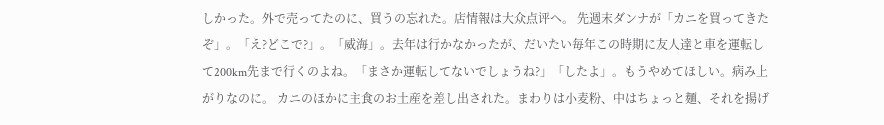しかった。外で売ってたのに、買うの忘れた。店情報は大众点评へ。 先週末ダンナが「カニを買ってきたぞ」。「え?どこで?」。「威海」。去年は行かなかったが、だいたい毎年この時期に友人達と車を運転して200km先まで行くのよね。「まさか運転してないでしょうね?」「したよ」。もうやめてほしい。病み上がりなのに。 カニのほかに主食のお土産を差し出された。まわりは小麦粉、中はちょっと麺、それを揚げ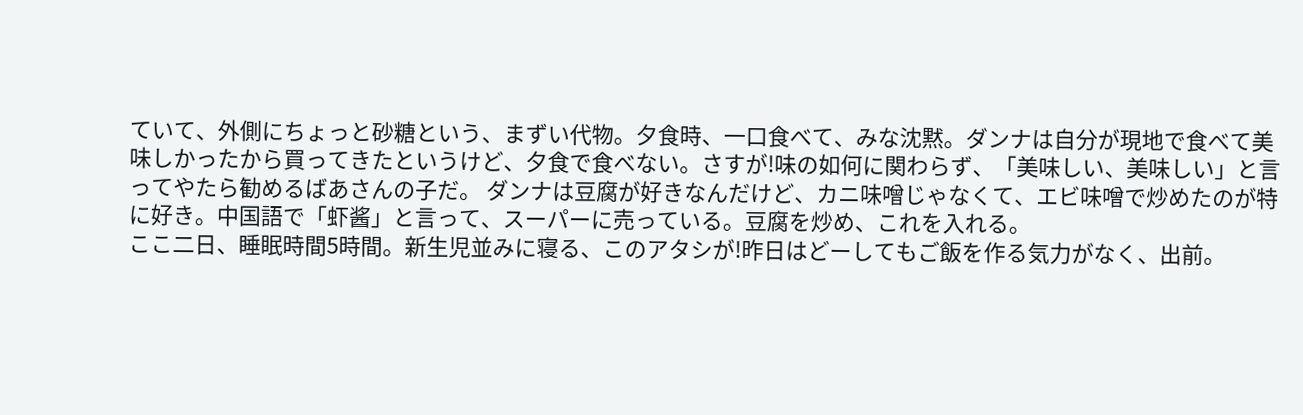ていて、外側にちょっと砂糖という、まずい代物。夕食時、一口食べて、みな沈黙。ダンナは自分が現地で食べて美味しかったから買ってきたというけど、夕食で食べない。さすが!味の如何に関わらず、「美味しい、美味しい」と言ってやたら勧めるばあさんの子だ。 ダンナは豆腐が好きなんだけど、カニ味噌じゃなくて、エビ味噌で炒めたのが特に好き。中国語で「虾酱」と言って、スーパーに売っている。豆腐を炒め、これを入れる。
ここ二日、睡眠時間5時間。新生児並みに寝る、このアタシが!昨日はどーしてもご飯を作る気力がなく、出前。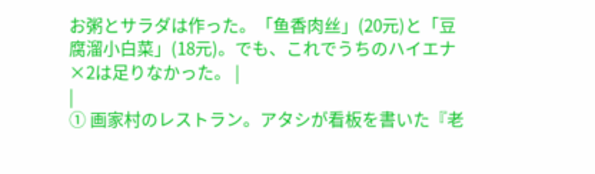お粥とサラダは作った。「鱼香肉丝」(20元)と「豆腐溜小白菜」(18元)。でも、これでうちのハイエナ×2は足りなかった。 |
|
① 画家村のレストラン。アタシが看板を書いた『老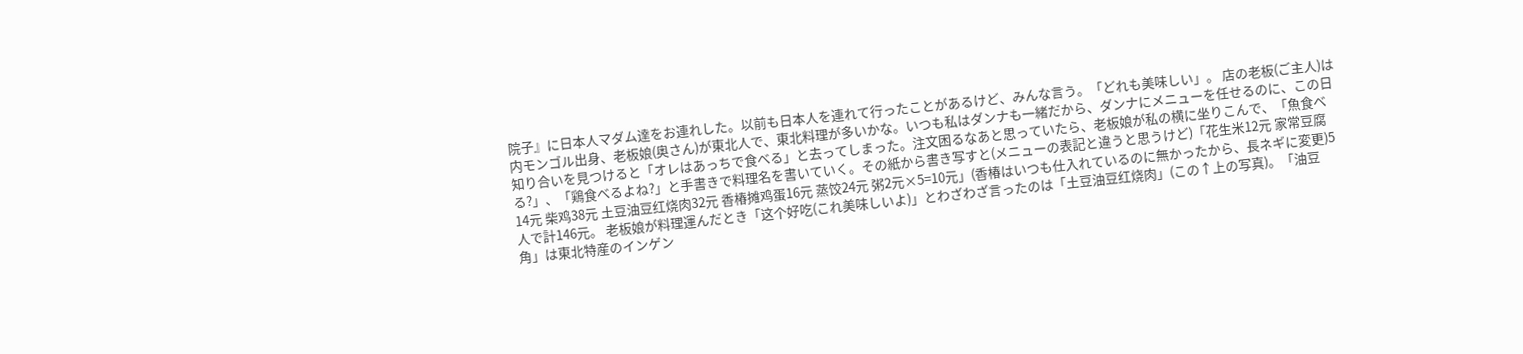院子』に日本人マダム達をお連れした。以前も日本人を連れて行ったことがあるけど、みんな言う。「どれも美味しい」。 店の老板(ご主人)は内モンゴル出身、老板娘(奥さん)が東北人で、東北料理が多いかな。いつも私はダンナも一緒だから、ダンナにメニューを任せるのに、この日知り合いを見つけると「オレはあっちで食べる」と去ってしまった。注文困るなあと思っていたら、老板娘が私の横に坐りこんで、「魚食べる?」、「鶏食べるよね?」と手書きで料理名を書いていく。その紙から書き写すと(メニューの表記と違うと思うけど)「花生米12元 家常豆腐14元 柴鸡38元 土豆油豆红烧肉32元 香椿摊鸡蛋16元 蒸饺24元 粥2元×5=10元」(香椿はいつも仕入れているのに無かったから、長ネギに変更)5人で計146元。 老板娘が料理運んだとき「这个好吃(これ美味しいよ)」とわざわざ言ったのは「土豆油豆红烧肉」(この↑上の写真)。「油豆角」は東北特産のインゲン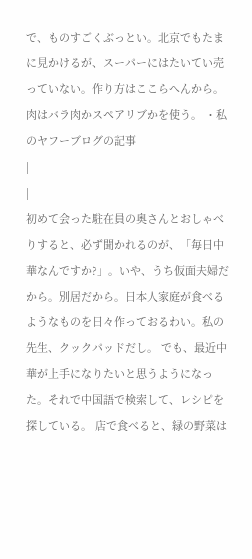で、ものすごくぶっとい。北京でもたまに見かけるが、スーパーにはたいてい売っていない。作り方はここらへんから。肉はバラ肉かスペアリブかを使う。 ・私のヤフーブログの記事
|
|
初めて会った駐在員の奥さんとおしゃべりすると、必ず聞かれるのが、「毎日中華なんですか?」。いや、うち仮面夫婦だから。別居だから。日本人家庭が食べるようなものを日々作っておるわい。私の先生、クックパッドだし。 でも、最近中華が上手になりたいと思うようになった。それで中国語で検索して、レシピを探している。 店で食べると、緑の野菜は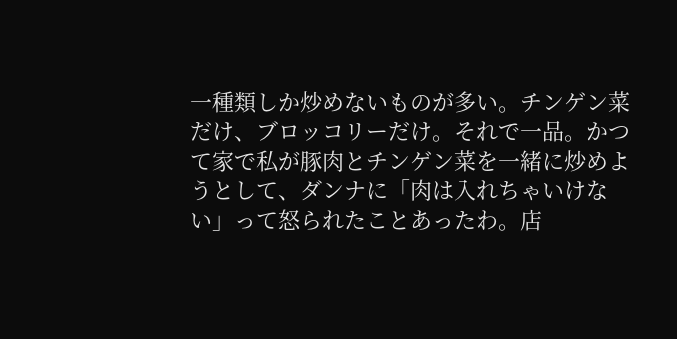一種類しか炒めないものが多い。チンゲン菜だけ、ブロッコリーだけ。それで一品。かつて家で私が豚肉とチンゲン菜を一緒に炒めようとして、ダンナに「肉は入れちゃいけない」って怒られたことあったわ。店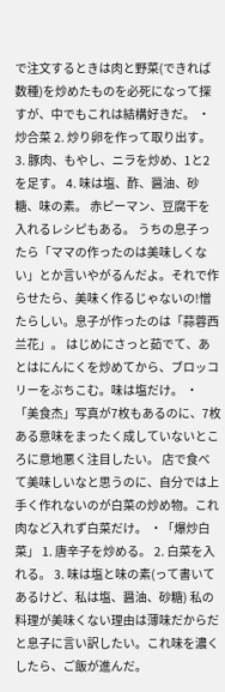で注文するときは肉と野菜(できれば数種)を炒めたものを必死になって探すが、中でもこれは結構好きだ。 ・炒合菜 2. 炒り卵を作って取り出す。 3. 豚肉、もやし、ニラを炒め、1と2を足す。 4. 味は塩、酢、醤油、砂糖、味の素。 赤ピーマン、豆腐干を入れるレシピもある。 うちの息子ったら「ママの作ったのは美味しくない」とか言いやがるんだよ。それで作らせたら、美味く作るじゃないの!憎たらしい。息子が作ったのは「蒜蓉西兰花」。 はじめにさっと茹でて、あとはにんにくを炒めてから、ブロッコリーをぶちこむ。味は塩だけ。 ・「美食杰」写真が7枚もあるのに、7枚ある意味をまったく成していないところに意地悪く注目したい。 店で食べて美味しいなと思うのに、自分では上手く作れないのが白菜の炒め物。これ肉など入れず白菜だけ。 ・「爆炒白菜」 1. 唐辛子を炒める。 2. 白菜を入れる。 3. 味は塩と味の素(って書いてあるけど、私は塩、醤油、砂糖) 私の料理が美味くない理由は薄味だからだと息子に言い訳したい。これ味を濃くしたら、ご飯が進んだ。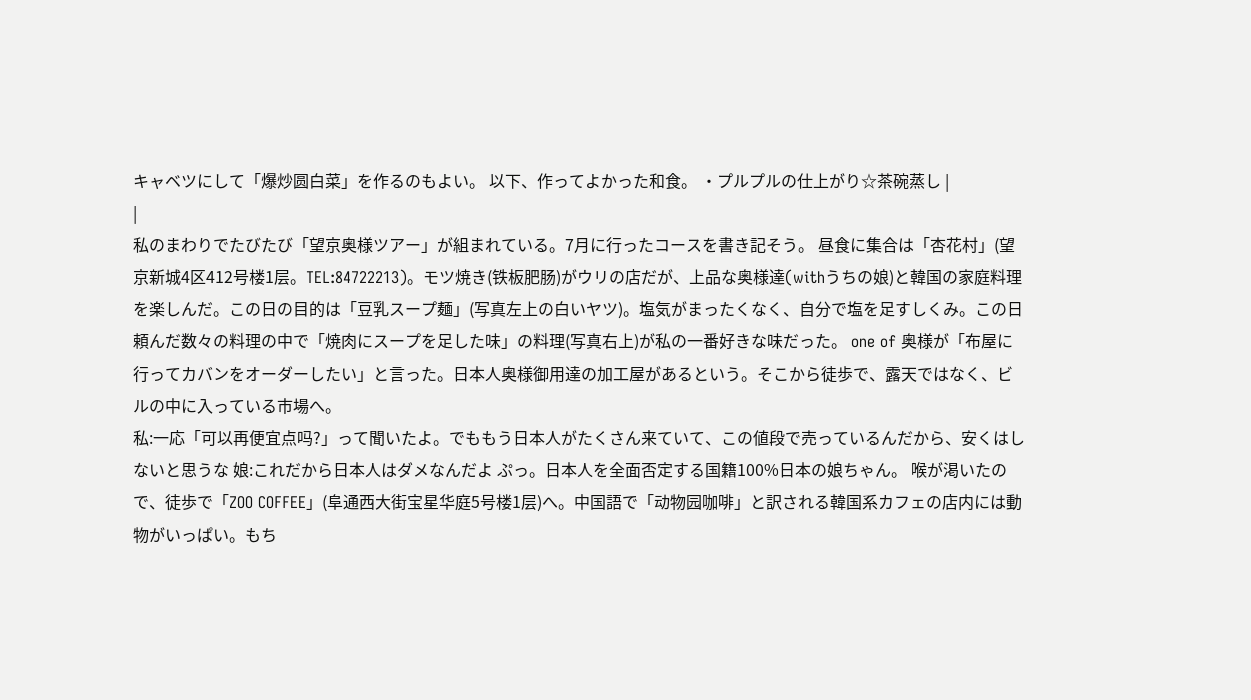キャベツにして「爆炒圆白菜」を作るのもよい。 以下、作ってよかった和食。 ・プルプルの仕上がり☆茶碗蒸し |
|
私のまわりでたびたび「望京奥様ツアー」が組まれている。7月に行ったコースを書き記そう。 昼食に集合は「杏花村」(望京新城4区412号楼1层。TEL:84722213)。モツ焼き(铁板肥肠)がウリの店だが、上品な奥様達(withうちの娘)と韓国の家庭料理を楽しんだ。この日の目的は「豆乳スープ麺」(写真左上の白いヤツ)。塩気がまったくなく、自分で塩を足すしくみ。この日頼んだ数々の料理の中で「焼肉にスープを足した味」の料理(写真右上)が私の一番好きな味だった。 one of 奥様が「布屋に行ってカバンをオーダーしたい」と言った。日本人奥様御用達の加工屋があるという。そこから徒歩で、露天ではなく、ビルの中に入っている市場へ。
私:一応「可以再便宜点吗?」って聞いたよ。でももう日本人がたくさん来ていて、この値段で売っているんだから、安くはしないと思うな 娘:これだから日本人はダメなんだよ ぷっ。日本人を全面否定する国籍100%日本の娘ちゃん。 喉が渇いたので、徒歩で「ZOO COFFEE」(阜通西大街宝星华庭5号楼1层)へ。中国語で「动物园咖啡」と訳される韓国系カフェの店内には動物がいっぱい。もち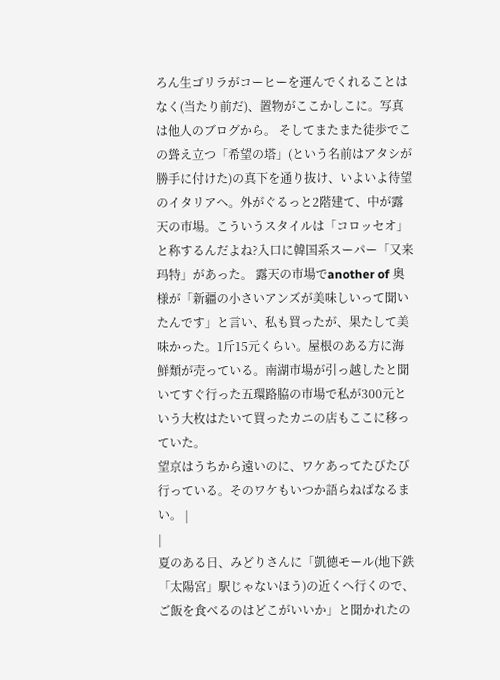ろん生ゴリラがコーヒーを運んでくれることはなく(当たり前だ)、置物がここかしこに。写真は他人のブログから。 そしてまたまた徒歩でこの聳え立つ「希望の塔」(という名前はアタシが勝手に付けた)の真下を通り抜け、いよいよ待望のイタリアへ。外がぐるっと2階建て、中が露天の市場。こういうスタイルは「コロッセオ」と称するんだよね?入口に韓国系スーパー「又来玛特」があった。 露天の市場でanother of 奥様が「新疆の小さいアンズが美味しいって聞いたんです」と言い、私も買ったが、果たして美味かった。1斤15元くらい。屋根のある方に海鮮類が売っている。南湖市場が引っ越したと聞いてすぐ行った五環路脇の市場で私が300元という大枚はたいて買ったカニの店もここに移っていた。
望京はうちから遠いのに、ワケあってたびたび行っている。そのワケもいつか語らねばなるまい。 |
|
夏のある日、みどりさんに「凱徳モール(地下鉄「太陽宮」駅じゃないほう)の近くへ行くので、ご飯を食べるのはどこがいいか」と聞かれたの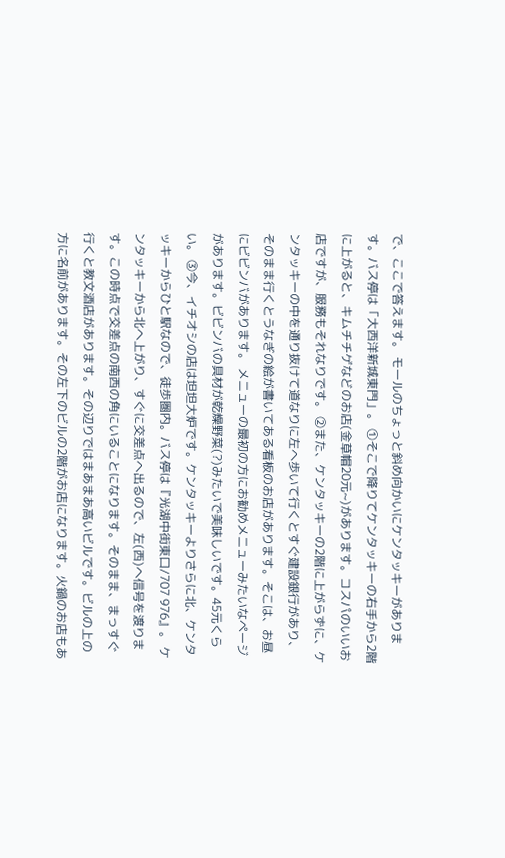で、ここで答えます。 モールのちょっと斜め向かいにケンタッキーがあります。バス停は「大西洋新城東門」。 ①そこで降りてケンタッキーの右手から2階に上がると、キムチチゲなどのお店(金草帽20元~)があります。コスパのいいお店ですが、服務もそれなりです。 ②また、ケンタッキーの2階に上がらずに、ケンタッキーの中を通り抜けて道なりに左へ歩いて行くとすぐ建設銀行があり、そのまま行くとうなぎの絵が書いてある看板のお店があります。そこは、お昼にビビンバがあります。 メニューの最初の方にお勧めメニューみたいなページがあります。ビビンバの具材が乾燥野菜(?)みたいで美味しいです。45元くらい。 ③今、イチオシの店は坦坦大炉です。ケンタッキーよりさらに北、ケンタッキーからひと駅なので、徒歩圏内。バス停は『光湖中街東口/707 976』。 ケンタッキーから北へ上がり、すぐに交差点へ出るので、左(西)へ信号を渡ります。この時点で交差点の南西の角にいることになります。そのまま、まっすぐ行くと教文酒店があります。その辺りではまあまあ高いビルです。ビルの上の方に名前があります。その左下のビルの2階がお店になります。火鍋のお店もあ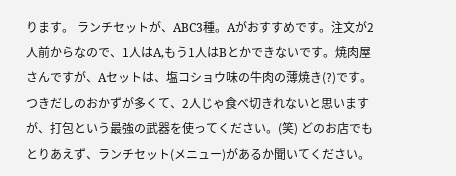ります。 ランチセットが、ABC3種。Aがおすすめです。注文が2人前からなので、1人はA,もう1人はBとかできないです。焼肉屋さんですが、Aセットは、塩コショウ味の牛肉の薄焼き(?)です。つきだしのおかずが多くて、2人じゃ食べ切きれないと思いますが、打包という最強の武器を使ってください。(笑) どのお店でもとりあえず、ランチセット(メニュー)があるか聞いてください。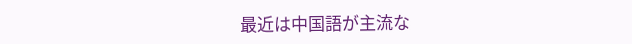最近は中国語が主流な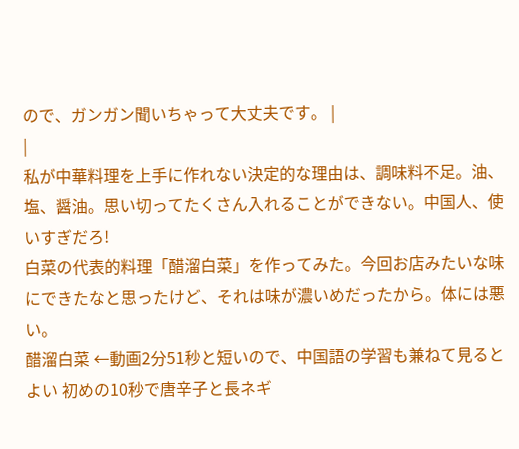ので、ガンガン聞いちゃって大丈夫です。 |
|
私が中華料理を上手に作れない決定的な理由は、調味料不足。油、塩、醤油。思い切ってたくさん入れることができない。中国人、使いすぎだろ!
白菜の代表的料理「醋溜白菜」を作ってみた。今回お店みたいな味にできたなと思ったけど、それは味が濃いめだったから。体には悪い。
醋溜白菜 ←動画2分51秒と短いので、中国語の学習も兼ねて見るとよい 初めの10秒で唐辛子と長ネギ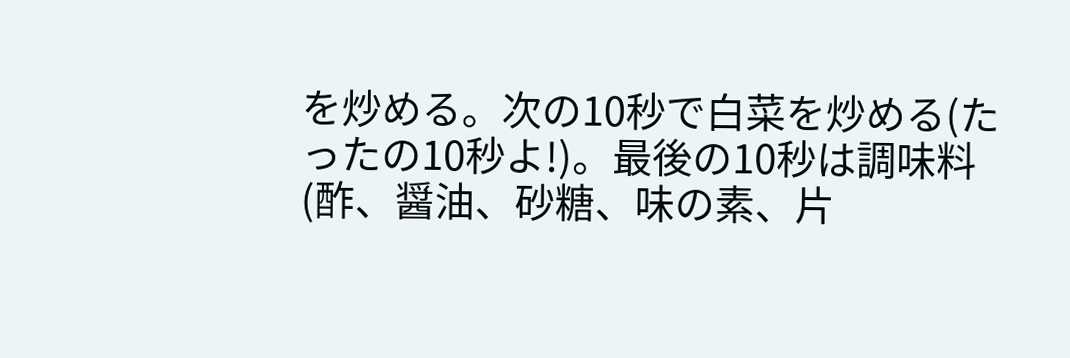を炒める。次の10秒で白菜を炒める(たったの10秒よ!)。最後の10秒は調味料(酢、醤油、砂糖、味の素、片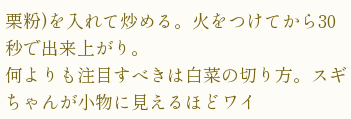栗粉)を入れて炒める。火をつけてから30秒で出来上がり。
何よりも注目すべきは白菜の切り方。スギちゃんが小物に見えるほどワイ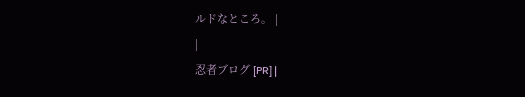ルドなところ。 |
|
忍者ブログ [PR] |